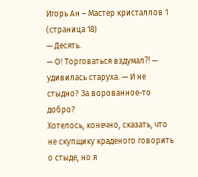Игорь Ан – Мастер кристаллов 1 (страница 18)
— Десять.
— О! Торговаться вздумал⁈ — удивилась старуха. — И не стыдно? За ворованное-то добро?
Хотелось, конечно, сказать, что не скупщику краденого говорить о стыде, но я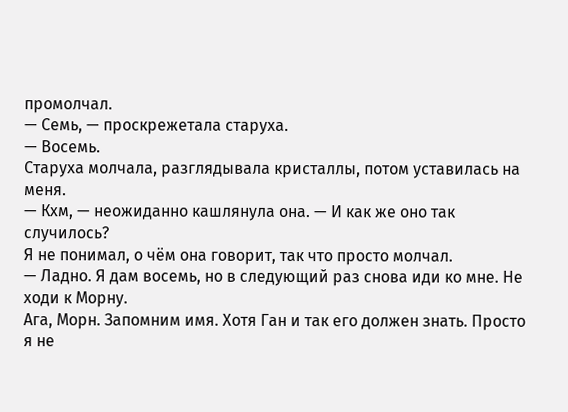промолчал.
— Семь, — проскрежетала старуха.
— Восемь.
Старуха молчала, разглядывала кристаллы, потом уставилась на меня.
— Кхм, — неожиданно кашлянула она. — И как же оно так случилось?
Я не понимал, о чём она говорит, так что просто молчал.
— Ладно. Я дам восемь, но в следующий раз снова иди ко мне. Не ходи к Морну.
Ага, Морн. Запомним имя. Хотя Ган и так его должен знать. Просто я не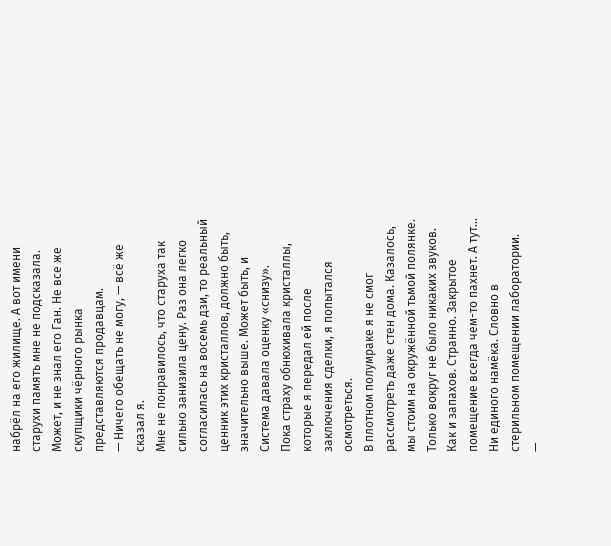набрёл на его жилище. А вот имени старухи память мне не подсказала. Может, и не знал его Ган. Не все же скупщики чёрного рынка представляются продавцам.
— Ничего обещать не могу, — всё же сказал я.
Мне не понравилось, что старуха так сильно занизила цену. Раз она легко согласилась на восемь дзи, то реальный ценник этих кристаллов, должно быть, значительно выше. Может быть, и Система давала оценку «снизу».
Пока страху обнюхивала кристаллы, которые я передал ей после заключения сделки, я попытался осмотреться.
В плотном полумраке я не смог рассмотреть даже стен дома. Казалось, мы стоим на окружённой тьмой полянке. Только вокруг не было никаких звуков. Как и запахов. Странно. Закрытое помещение всегда чем-то пахнет. А тут… Ни единого намёка. Словно в стерильном помещении лаборатории.
—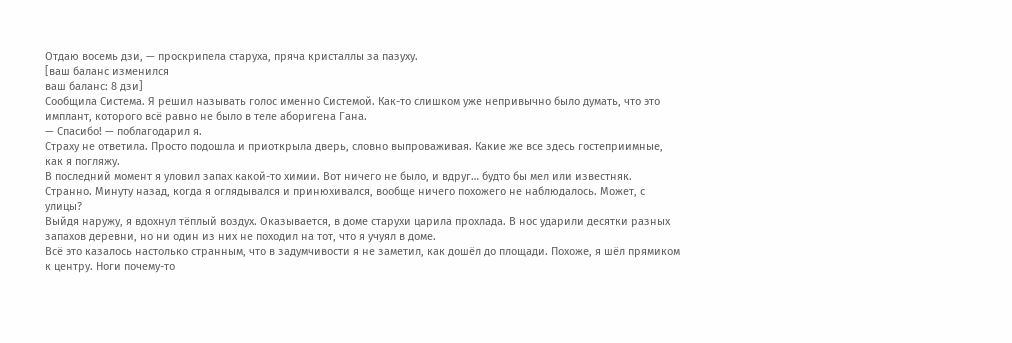Отдаю восемь дзи, — проскрипела старуха, пряча кристаллы за пазуху.
[ваш баланс изменился
ваш баланс: 8 дзи]
Сообщила Система. Я решил называть голос именно Системой. Как-то слишком уже непривычно было думать, что это имплант, которого всё равно не было в теле аборигена Гана.
— Спасибо! — поблагодарил я.
Страху не ответила. Просто подошла и приоткрыла дверь, словно выпроваживая. Какие же все здесь гостеприимные, как я погляжу.
В последний момент я уловил запах какой-то химии. Вот ничего не было, и вдруг… будто бы мел или известняк. Странно. Минуту назад, когда я оглядывался и принюхивался, вообще ничего похожего не наблюдалось. Может, с улицы?
Выйдя наружу, я вдохнул тёплый воздух. Оказывается, в доме старухи царила прохлада. В нос ударили десятки разных запахов деревни, но ни один из них не походил на тот, что я учуял в доме.
Всё это казалось настолько странным, что в задумчивости я не заметил, как дошёл до площади. Похоже, я шёл прямиком к центру. Ноги почему-то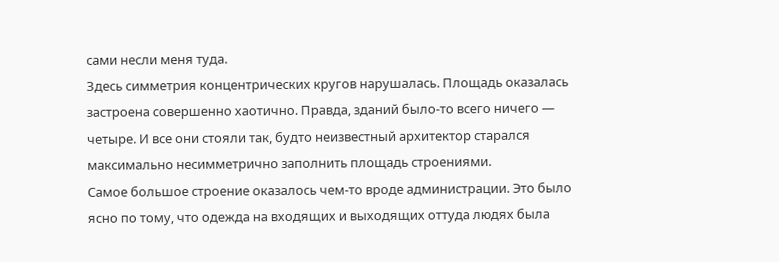сами несли меня туда.
Здесь симметрия концентрических кругов нарушалась. Площадь оказалась застроена совершенно хаотично. Правда, зданий было-то всего ничего — четыре. И все они стояли так, будто неизвестный архитектор старался максимально несимметрично заполнить площадь строениями.
Самое большое строение оказалось чем-то вроде администрации. Это было ясно по тому, что одежда на входящих и выходящих оттуда людях была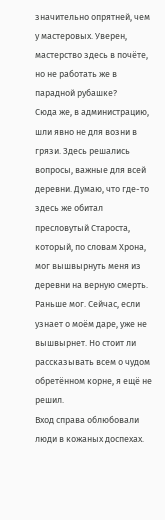значительно опрятней, чем у мастеровых. Уверен, мастерство здесь в почёте, но не работать же в парадной рубашке?
Сюда же, в администрацию, шли явно не для возни в грязи. Здесь решались вопросы, важные для всей деревни. Думаю, что где-то здесь же обитал пресловутый Староста, который, по словам Хрона, мог вышвырнуть меня из деревни на верную смерть. Раньше мог. Сейчас, если узнает о моём даре, уже не вышвырнет. Но стоит ли рассказывать всем о чудом обретённом корне, я ещё не решил.
Вход справа облюбовали люди в кожаных доспехах.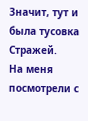Значит, тут и была тусовка Стражей.
На меня посмотрели с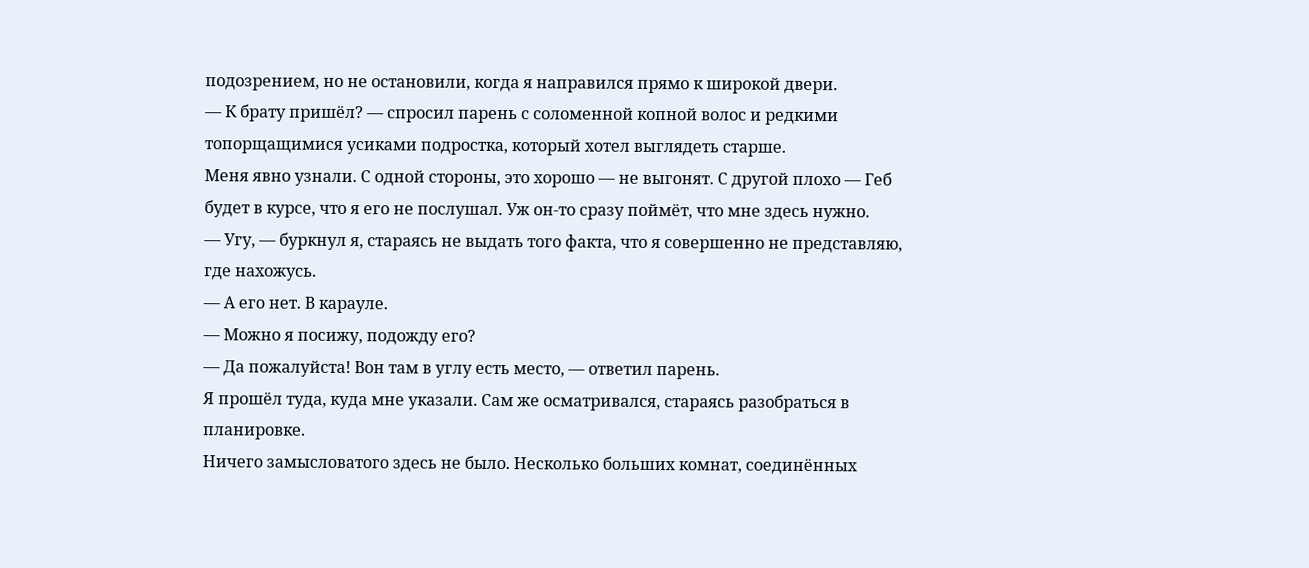подозрением, но не остановили, когда я направился прямо к широкой двери.
— К брату пришёл? — спросил парень с соломенной копной волос и редкими топорщащимися усиками подростка, который хотел выглядеть старше.
Меня явно узнали. С одной стороны, это хорошо — не выгонят. С другой плохо — Геб будет в курсе, что я его не послушал. Уж он-то сразу поймёт, что мне здесь нужно.
— Угу, — буркнул я, стараясь не выдать того факта, что я совершенно не представляю, где нахожусь.
— А его нет. В карауле.
— Можно я посижу, подожду его?
— Да пожалуйста! Вон там в углу есть место, — ответил парень.
Я прошёл туда, куда мне указали. Сам же осматривался, стараясь разобраться в планировке.
Ничего замысловатого здесь не было. Несколько больших комнат, соединённых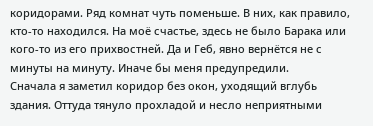коридорами. Ряд комнат чуть поменьше. В них, как правило, кто-то находился. На моё счастье, здесь не было Барака или кого-то из его прихвостней. Да и Геб, явно вернётся не с минуты на минуту. Иначе бы меня предупредили.
Сначала я заметил коридор без окон, уходящий вглубь здания. Оттуда тянуло прохладой и несло неприятными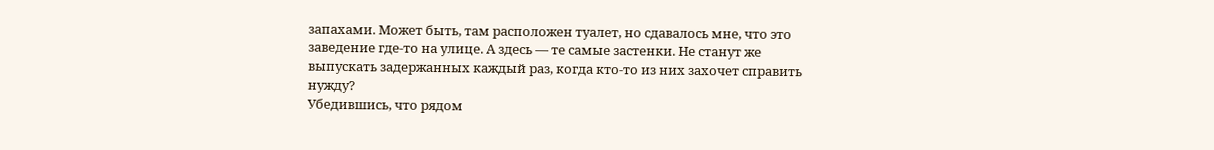запахами. Может быть, там расположен туалет, но сдавалось мне, что это заведение где-то на улице. А здесь — те самые застенки. Не станут же выпускать задержанных каждый раз, когда кто-то из них захочет справить нужду?
Убедившись, что рядом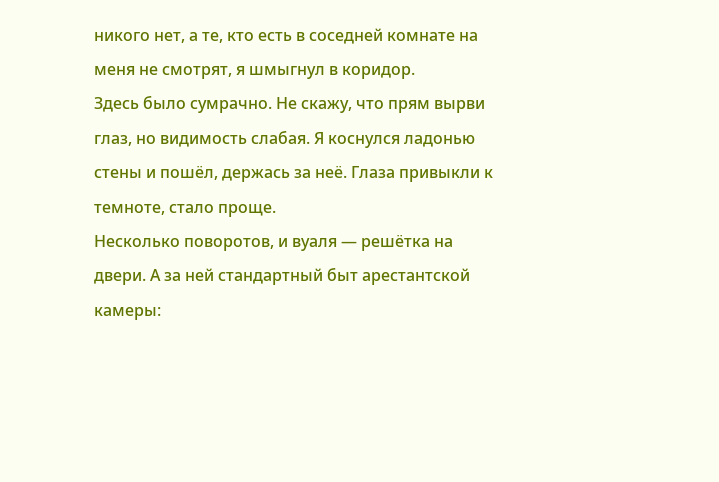никого нет, а те, кто есть в соседней комнате на меня не смотрят, я шмыгнул в коридор.
Здесь было сумрачно. Не скажу, что прям вырви глаз, но видимость слабая. Я коснулся ладонью стены и пошёл, держась за неё. Глаза привыкли к темноте, стало проще.
Несколько поворотов, и вуаля — решётка на двери. А за ней стандартный быт арестантской камеры: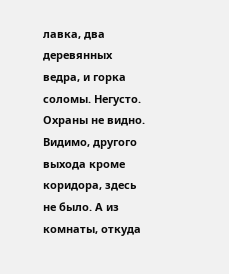лавка, два деревянных ведра, и горка соломы. Негусто.
Охраны не видно. Видимо, другого выхода кроме коридора, здесь не было. А из комнаты, откуда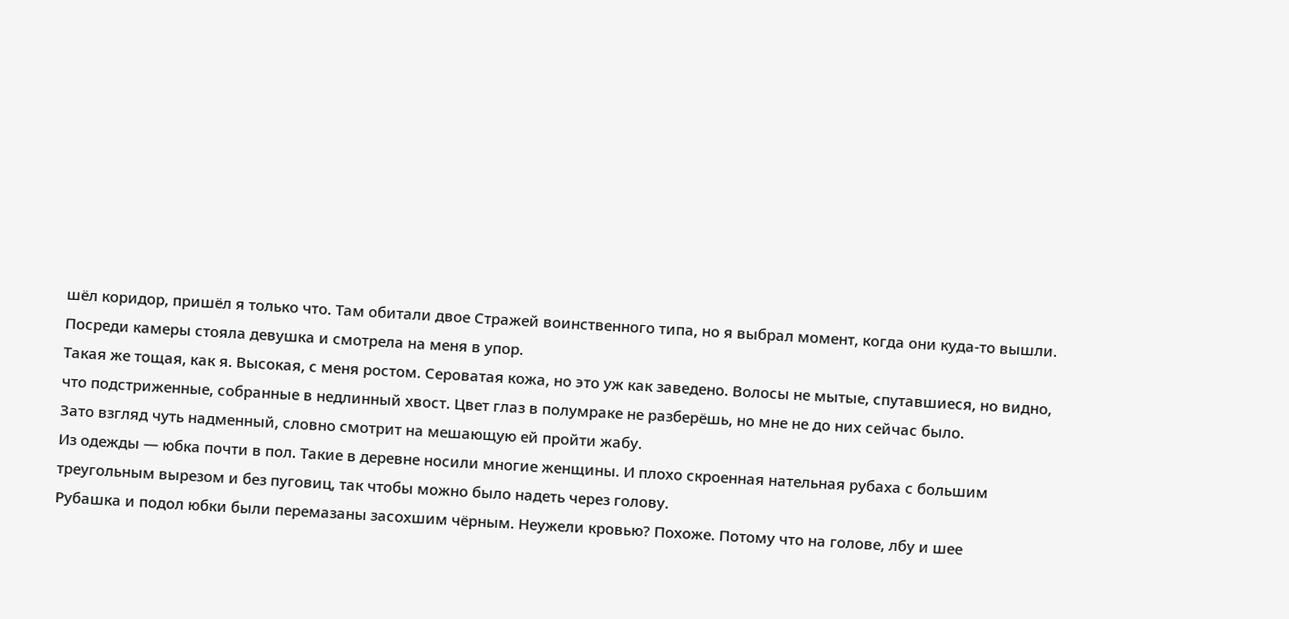шёл коридор, пришёл я только что. Там обитали двое Стражей воинственного типа, но я выбрал момент, когда они куда-то вышли.
Посреди камеры стояла девушка и смотрела на меня в упор.
Такая же тощая, как я. Высокая, с меня ростом. Сероватая кожа, но это уж как заведено. Волосы не мытые, спутавшиеся, но видно, что подстриженные, собранные в недлинный хвост. Цвет глаз в полумраке не разберёшь, но мне не до них сейчас было.
Зато взгляд чуть надменный, словно смотрит на мешающую ей пройти жабу.
Из одежды — юбка почти в пол. Такие в деревне носили многие женщины. И плохо скроенная нательная рубаха с большим треугольным вырезом и без пуговиц, так чтобы можно было надеть через голову.
Рубашка и подол юбки были перемазаны засохшим чёрным. Неужели кровью? Похоже. Потому что на голове, лбу и шее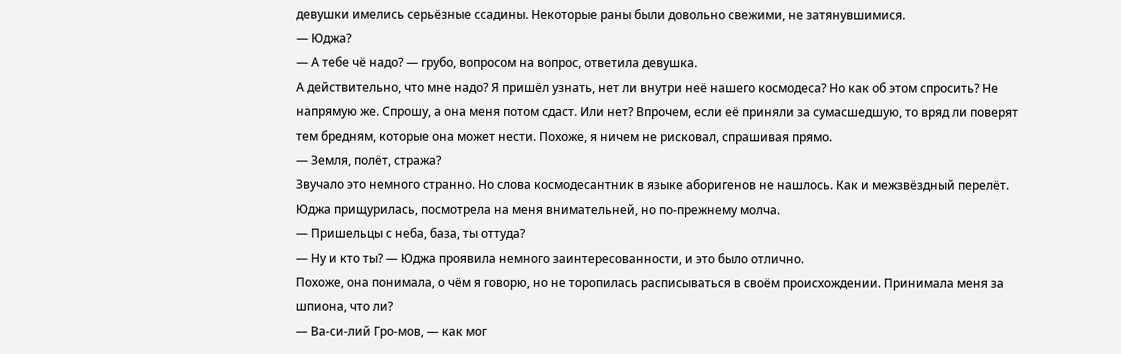девушки имелись серьёзные ссадины. Некоторые раны были довольно свежими, не затянувшимися.
— Юджа?
— А тебе чё надо? — грубо, вопросом на вопрос, ответила девушка.
А действительно, что мне надо? Я пришёл узнать, нет ли внутри неё нашего космодеса? Но как об этом спросить? Не напрямую же. Спрошу, а она меня потом сдаст. Или нет? Впрочем, если её приняли за сумасшедшую, то вряд ли поверят тем бредням, которые она может нести. Похоже, я ничем не рисковал, спрашивая прямо.
— Земля, полёт, стража?
Звучало это немного странно. Но слова космодесантник в языке аборигенов не нашлось. Как и межзвёздный перелёт.
Юджа прищурилась, посмотрела на меня внимательней, но по-прежнему молча.
— Пришельцы с неба, база, ты оттуда?
— Ну и кто ты? — Юджа проявила немного заинтересованности, и это было отлично.
Похоже, она понимала, о чём я говорю, но не торопилась расписываться в своём происхождении. Принимала меня за шпиона, что ли?
— Ва-си-лий Гро-мов, — как мог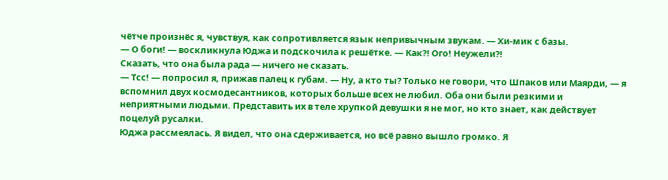чётче произнёс я, чувствуя, как сопротивляется язык непривычным звукам. — Хи-мик с базы.
— О боги! — воскликнула Юджа и подскочила к решётке. — Как⁈ Ого! Неужели⁈
Сказать, что она была рада — ничего не сказать.
— Тсс! — попросил я, прижав палец к губам. — Ну, а кто ты? Только не говори, что Шпаков или Маярди, — я вспомнил двух космодесантников, которых больше всех не любил. Оба они были резкими и неприятными людьми. Представить их в теле хрупкой девушки я не мог, но кто знает, как действует поцелуй русалки.
Юджа рассмеялась. Я видел, что она сдерживается, но всё равно вышло громко. Я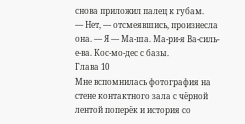снова приложил палец к губам.
— Нет, — отсмеявшись, произнесла она. — Я — Ма-ша. Ма-ри-я Ва-силь-е-ва. Кос-мо-дес с базы.
Глава 10
Мне вспомнилась фотография на стене контактного зала с чёрной лентой поперёк и история со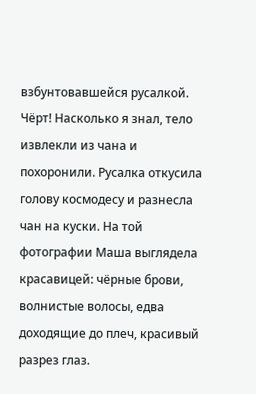взбунтовавшейся русалкой. Чёрт! Насколько я знал, тело извлекли из чана и похоронили. Русалка откусила голову космодесу и разнесла чан на куски. На той фотографии Маша выглядела красавицей: чёрные брови, волнистые волосы, едва доходящие до плеч, красивый разрез глаз.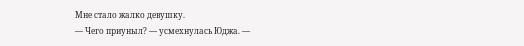Мне стало жалко девушку.
— Чего приуныл? — усмехнулась Юджа. —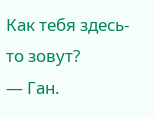Как тебя здесь-то зовут?
— Ган.